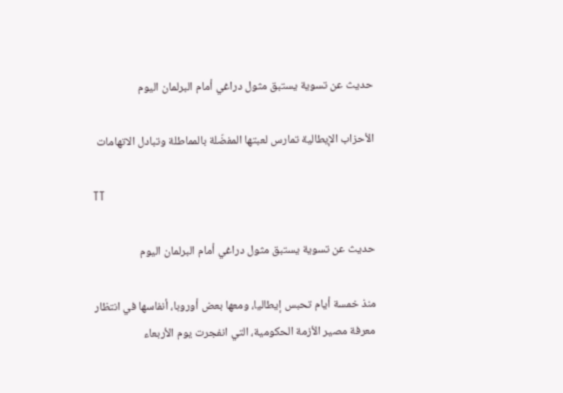حديث عن تسوية يستبق مثول دراغي أمام البرلمان اليوم

الأحزاب الإيطالية تمارس لعبتها المفضّلة بالمماطلة وتبادل الاتهامات

TT

حديث عن تسوية يستبق مثول دراغي أمام البرلمان اليوم

منذ خمسة أيام تحبس إيطاليا، ومعها بعض أوروبا، أنفاسها في انتظار معرفة مصير الأزمة الحكومية، التي انفجرت يوم الأربعاء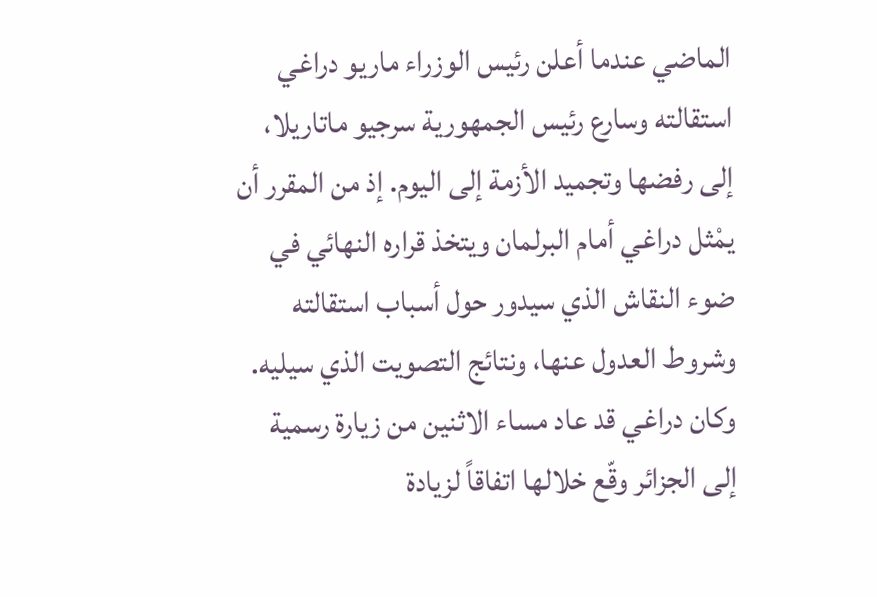الماضي عندما أعلن رئيس الوزراء ماريو دراغي استقالته وسارع رئيس الجمهورية سرجيو ماتاريلا، إلى رفضها وتجميد الأزمة إلى اليوم. إذ من المقرر أن يمْثل دراغي أمام البرلمان ويتخذ قراره النهائي في ضوء النقاش الذي سيدور حول أسباب استقالته وشروط العدول عنها، ونتائج التصويت الذي سيليه.
وكان دراغي قد عاد مساء الاثنين من زيارة رسمية إلى الجزائر وقّع خلالها اتفاقاً لزيادة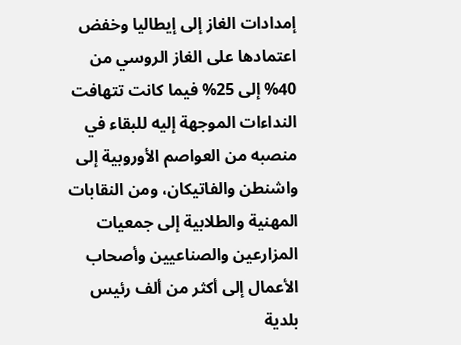إمدادات الغاز إلى إيطاليا وخفض اعتمادها على الغاز الروسي من 40% إلى 25% فيما كانت تتهافت النداءات الموجهة إليه للبقاء في منصبه من العواصم الأوروبية إلى واشنطن والفاتيكان، ومن النقابات المهنية والطلابية إلى جمعيات المزارعين والصناعيين وأصحاب الأعمال إلى أكثر من ألف رئيس بلدية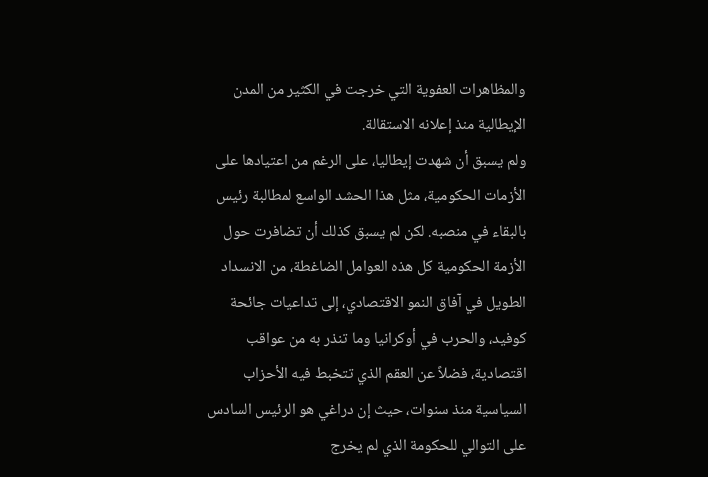والمظاهرات العفوية التي خرجت في الكثير من المدن الإيطالية منذ إعلانه الاستقالة.
ولم يسبق أن شهدت إيطاليا، على الرغم من اعتيادها على الأزمات الحكومية، مثل هذا الحشد الواسع لمطالبة رئيس بالبقاء في منصبه. لكن لم يسبق كذلك أن تضافرت حول الأزمة الحكومية كل هذه العوامل الضاغطة، من الانسداد الطويل في آفاق النمو الاقتصادي، إلى تداعيات جائحة كوفيد، والحرب في أوكرانيا وما تنذر به من عواقب اقتصادية، فضلاً عن العقم الذي تتخبط فيه الأحزاب السياسية منذ سنوات، حيث إن دراغي هو الرئيس السادس على التوالي للحكومة الذي لم يخرج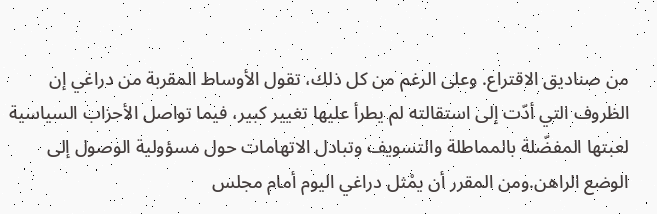من صناديق الاقتراع. وعلى الرغم من كل ذلك، تقول الأوساط المقربة من دراغي إن الظروف التي أدّت إلى استقالته لم يطرأ عليها تغيير كبير، فيما تواصل الأحزاب السياسية لعبتها المفضّلة بالمماطلة والتسويف وتبادل الاتهامات حول مسؤولية الوصول إلى الوضع الراهن.ومن المقرر أن يمْثل دراغي اليوم أمام مجلس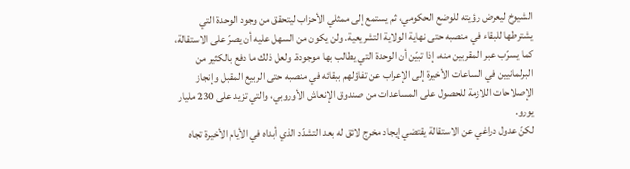الشيوخ ليعرض رؤيته للوضع الحكومي، ثم يستمع إلى ممثلي الأحزاب ليتحقق من وجود الوحدة التي يشترطها للبقاء في منصبه حتى نهاية الولاية التشريعية. ولن يكون من السهل عليه أن يصرّ على الاستقالة، كما يسرّب عبر المقربين منه، إذا تبيّن أن الوحدة التي يطالب بها موجودة. ولعل ذلك ما دفع بالكثير من البرلمانيين في الساعات الأخيرة إلى الإعراب عن تفاؤلهم ببقائه في منصبه حتى الربيع المقبل وإنجاز الإصلاحات اللازمة للحصول على المساعدات من صندوق الإنعاش الأوروبي، والتي تزيد على 230 مليار يورو.
لكنّ عدول دراغي عن الاستقالة يقتضي إيجاد مخرج لائق له بعد التشدّد الذي أبداه في الأيام الأخيرة تجاه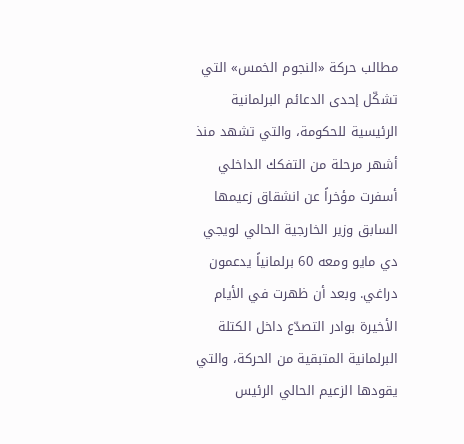مطالب حركة «النجوم الخمس» التي تشكّل إحدى الدعائم البرلمانية الرئيسية للحكومة، والتي تشهد منذ أشهر مرحلة من التفكك الداخلي أسفرت مؤخراً عن انشقاق زعيمها السابق وزير الخارجية الحالي لويجي دي مايو ومعه 60 برلمانياً يدعمون دراغي. وبعد أن ظهرت في الأيام الأخيرة بوادر التصدّع داخل الكتلة البرلمانية المتبقية من الحركة، والتي يقودها الزعيم الحالي الرئيس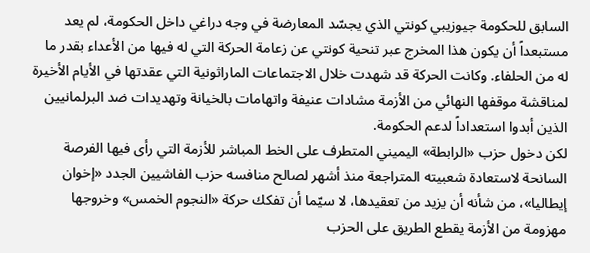السابق للحكومة جيوزيبي كونتي الذي يجسّد المعارضة في وجه دراغي داخل الحكومة، لم يعد مستبعداً أن يكون هذا المخرج عبر تنحية كونتي عن زعامة الحركة التي له فيها من الأعداء بقدر ما له من الحلفاء. وكانت الحركة قد شهدت خلال الاجتماعات الماراثونية التي عقدتها في الأيام الأخيرة لمناقشة موقفها النهائي من الأزمة مشادات عنيفة واتهامات بالخيانة وتهديدات ضد البرلمانيين الذين أبدوا استعداداً لدعم الحكومة.
لكن دخول حزب «الرابطة» اليميني المتطرف على الخط المباشر للأزمة التي رأى فيها الفرصة السانحة لاستعادة شعبيته المتراجعة منذ أشهر لصالح منافسه حزب الفاشيين الجدد «إخوان إيطاليا»، من شأنه أن يزيد من تعقيدها، لا سيّما أن تفكك حركة «النجوم الخمس» وخروجها مهزومة من الأزمة يقطع الطريق على الحزب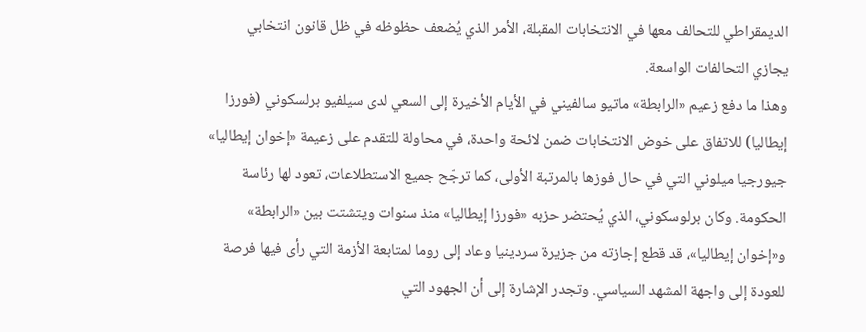الديمقراطي للتحالف معها في الانتخابات المقبلة، الأمر الذي يُضعف حظوظه في ظل قانون انتخابي يجازي التحالفات الواسعة.
وهذا ما دفع زعيم «الرابطة» ماتيو سالفيني في الأيام الأخيرة إلى السعي لدى سيلفيو برلسكوني (فورزا إيطاليا) للاتفاق على خوض الانتخابات ضمن لائحة واحدة، في محاولة للتقدم على زعيمة «إخوان إيطاليا» جيورجيا ميلوني التي في حال فوزها بالمرتبة الأولى، كما ترجّح جميع الاستطلاعات، تعود لها رئاسة الحكومة. وكان برلوسكوني، الذي يُحتضر حزبه «فورزا إيطاليا» منذ سنوات ويتشتت بين «الرابطة» و«إخوان إيطاليا»، قد قطع إجازته من جزيرة سردينيا وعاد إلى روما لمتابعة الأزمة التي رأى فيها فرصة للعودة إلى واجهة المشهد السياسي. وتجدر الإشارة إلى أن الجهود التي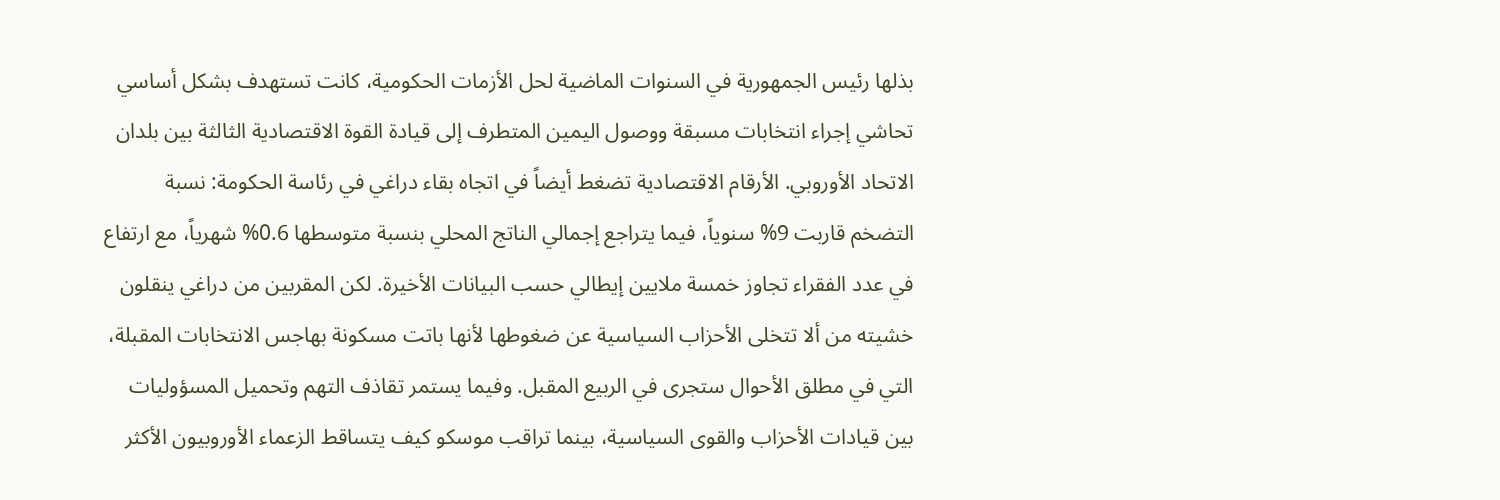بذلها رئيس الجمهورية في السنوات الماضية لحل الأزمات الحكومية، كانت تستهدف بشكل أساسي تحاشي إجراء انتخابات مسبقة ووصول اليمين المتطرف إلى قيادة القوة الاقتصادية الثالثة بين بلدان الاتحاد الأوروبي. الأرقام الاقتصادية تضغط أيضاً في اتجاه بقاء دراغي في رئاسة الحكومة: نسبة التضخم قاربت 9% سنوياً، فيما يتراجع إجمالي الناتج المحلي بنسبة متوسطها 0.6% شهرياً، مع ارتفاع في عدد الفقراء تجاوز خمسة ملايين إيطالي حسب البيانات الأخيرة. لكن المقربين من دراغي ينقلون خشيته من ألا تتخلى الأحزاب السياسية عن ضغوطها لأنها باتت مسكونة بهاجس الانتخابات المقبلة، التي في مطلق الأحوال ستجرى في الربيع المقبل. وفيما يستمر تقاذف التهم وتحميل المسؤوليات بين قيادات الأحزاب والقوى السياسية، بينما تراقب موسكو كيف يتساقط الزعماء الأوروبيون الأكثر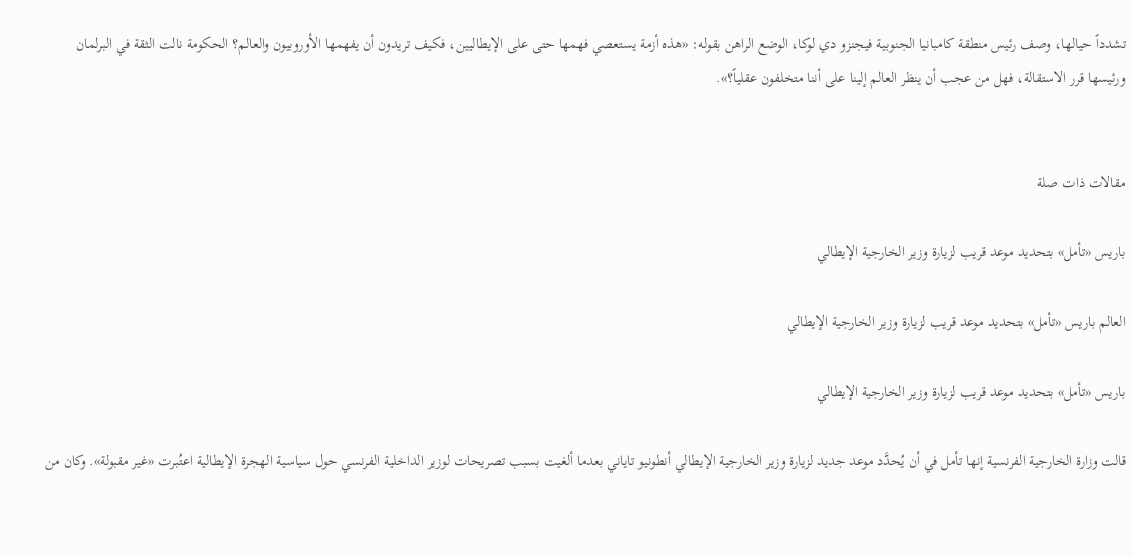تشدداً حيالها، وصف رئيس منطقة كامبانيا الجنوبية فيجنزو دي لوكا، الوضع الراهن بقوله: «هذه أزمة يستعصي فهمها حتى على الإيطاليين، فكيف تريدون أن يفهمها الأوروبيون والعالم؟ الحكومة نالت الثقة في البرلمان ورئيسها قرر الاستقالة، فهل من عجب أن ينظر العالم إلينا على أننا متخلفون عقلياً؟».


مقالات ذات صلة

باريس «تأمل» بتحديد موعد قريب لزيارة وزير الخارجية الإيطالي

العالم باريس «تأمل» بتحديد موعد قريب لزيارة وزير الخارجية الإيطالي

باريس «تأمل» بتحديد موعد قريب لزيارة وزير الخارجية الإيطالي

قالت وزارة الخارجية الفرنسية إنها تأمل في أن يُحدَّد موعد جديد لزيارة وزير الخارجية الإيطالي أنطونيو تاياني بعدما ألغيت بسبب تصريحات لوزير الداخلية الفرنسي حول سياسية الهجرة الإيطالية اعتُبرت «غير مقبولة». وكان من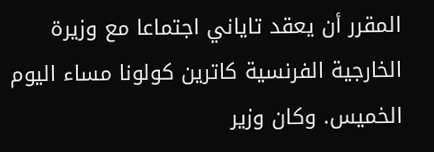المقرر أن يعقد تاياني اجتماعا مع وزيرة الخارجية الفرنسية كاترين كولونا مساء اليوم الخميس. وكان وزير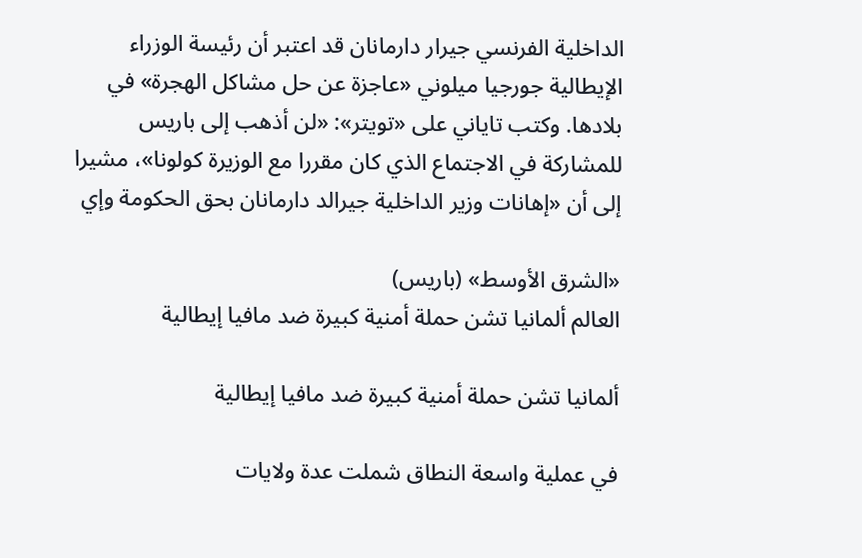الداخلية الفرنسي جيرار دارمانان قد اعتبر أن رئيسة الوزراء الإيطالية جورجيا ميلوني «عاجزة عن حل مشاكل الهجرة» في بلادها. وكتب تاياني على «تويتر»: «لن أذهب إلى باريس للمشاركة في الاجتماع الذي كان مقررا مع الوزيرة كولونا»، مشيرا إلى أن «إهانات وزير الداخلية جيرالد دارمانان بحق الحكومة وإي

«الشرق الأوسط» (باريس)
العالم ألمانيا تشن حملة أمنية كبيرة ضد مافيا إيطالية

ألمانيا تشن حملة أمنية كبيرة ضد مافيا إيطالية

في عملية واسعة النطاق شملت عدة ولايات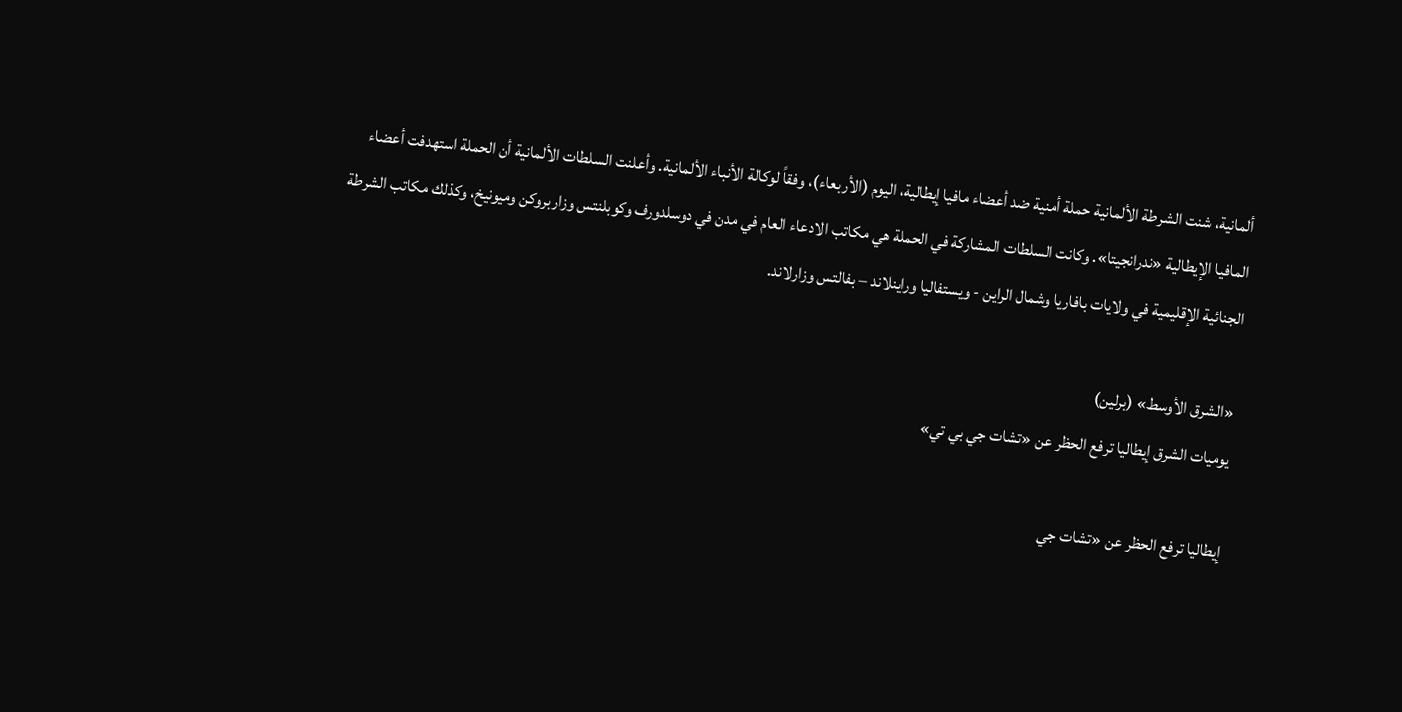ألمانية، شنت الشرطة الألمانية حملة أمنية ضد أعضاء مافيا إيطالية، اليوم (الأربعاء)، وفقاً لوكالة الأنباء الألمانية. وأعلنت السلطات الألمانية أن الحملة استهدفت أعضاء المافيا الإيطالية «ندرانجيتا». وكانت السلطات المشاركة في الحملة هي مكاتب الادعاء العام في مدن في دوسلدورف وكوبلنتس وزاربروكن وميونيخ، وكذلك مكاتب الشرطة الجنائية الإقليمية في ولايات بافاريا وشمال الراين - ويستفاليا وراينلاند – بفالتس وزارلاند.

«الشرق الأوسط» (برلين)
يوميات الشرق إيطاليا ترفع الحظر عن «تشات جي بي تي»

إيطاليا ترفع الحظر عن «تشات جي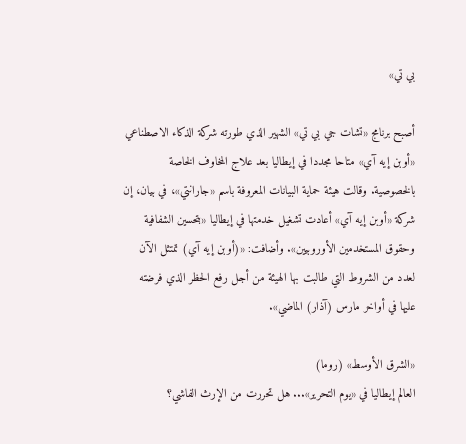بي تي»

أصبح برنامج «تشات جي بي تي» الشهير الذي طورته شركة الذكاء الاصطناعي «أوبن إيه آي» متاحا مجددا في إيطاليا بعد علاج المخاوف الخاصة بالخصوصية. وقالت هيئة حماية البيانات المعروفة باسم «جارانتي»، في بيان، إن شركة «أوبن إيه آي» أعادت تشغيل خدمتها في إيطاليا «بتحسين الشفافية وحقوق المستخدمين الأوروبيين». وأضافت: «(أوبن إيه آي) تمتثل الآن لعدد من الشروط التي طالبت بها الهيئة من أجل رفع الحظر الذي فرضته عليها في أواخر مارس (آذار) الماضي».

«الشرق الأوسط» (روما)
العالم إيطاليا في «يوم التحرير»... هل تحررت من الإرث الفاشي؟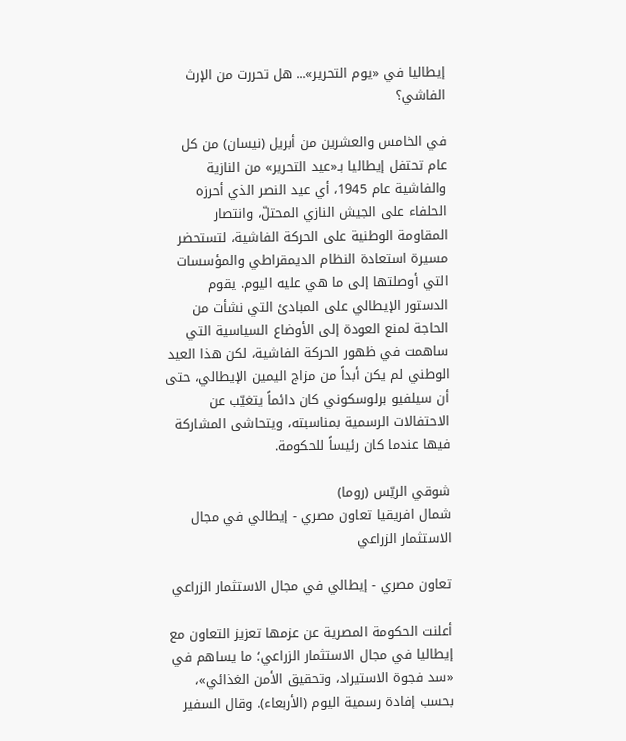إيطاليا في «يوم التحرير»... هل تحررت من الإرث الفاشي؟

في الخامس والعشرين من أبريل (نيسان) من كل عام تحتفل إيطاليا بـ«عيد التحرير» من النازية والفاشية عام 1945، أي عيد النصر الذي أحرزه الحلفاء على الجيش النازي المحتلّ، وانتصار المقاومة الوطنية على الحركة الفاشية، لتستحضر مسيرة استعادة النظام الديمقراطي والمؤسسات التي أوصلتها إلى ما هي عليه اليوم. يقوم الدستور الإيطالي على المبادئ التي نشأت من الحاجة لمنع العودة إلى الأوضاع السياسية التي ساهمت في ظهور الحركة الفاشية، لكن هذا العيد الوطني لم يكن أبداً من مزاج اليمين الإيطالي، حتى أن سيلفيو برلوسكوني كان دائماً يتغيّب عن الاحتفالات الرسمية بمناسبته، ويتحاشى المشاركة فيها عندما كان رئيساً للحكومة.

شوقي الريّس (روما)
شمال افريقيا تعاون مصري - إيطالي في مجال الاستثمار الزراعي

تعاون مصري - إيطالي في مجال الاستثمار الزراعي

أعلنت الحكومة المصرية عن عزمها تعزيز التعاون مع إيطاليا في مجال الاستثمار الزراعي؛ ما يساهم في «سد فجوة الاستيراد، وتحقيق الأمن الغذائي»، بحسب إفادة رسمية اليوم (الأربعاء). وقال السفير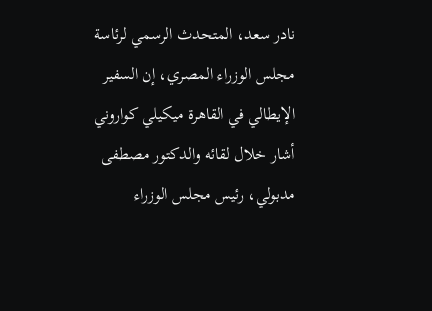نادر سعد، المتحدث الرسمي لرئاسة مجلس الوزراء المصري، إن السفير الإيطالي في القاهرة ميكيلي كواروني أشار خلال لقائه والدكتور مصطفى مدبولي، رئيس مجلس الوزراء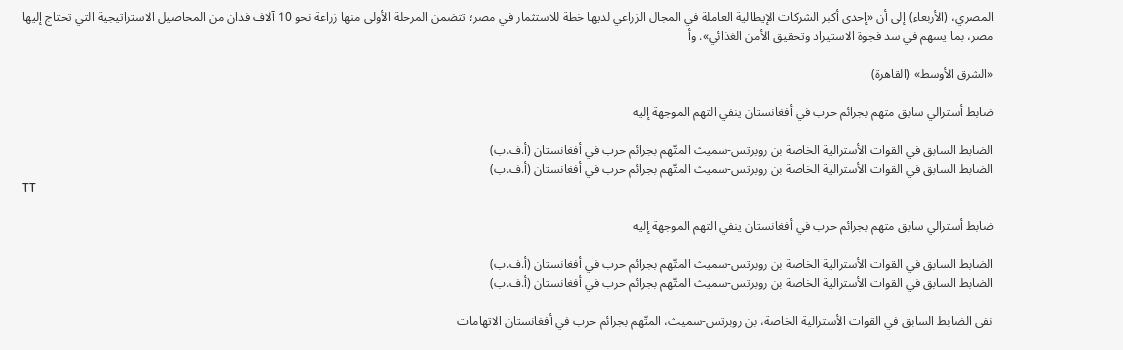المصري، (الأربعاء) إلى أن «إحدى أكبر الشركات الإيطالية العاملة في المجال الزراعي لديها خطة للاستثمار في مصر؛ تتضمن المرحلة الأولى منها زراعة نحو 10 آلاف فدان من المحاصيل الاستراتيجية التي تحتاج إليها مصر، بما يسهم في سد فجوة الاستيراد وتحقيق الأمن الغذائي». وأ

«الشرق الأوسط» (القاهرة)

ضابط أسترالي سابق متهم بجرائم حرب في أفغانستان ينفي التهم الموجهة إليه

الضابط السابق في القوات الأسترالية الخاصة بن روبرتس-سميث المتّهم بجرائم حرب في أفغانستان (أ.ف.ب)
الضابط السابق في القوات الأسترالية الخاصة بن روبرتس-سميث المتّهم بجرائم حرب في أفغانستان (أ.ف.ب)
TT

ضابط أسترالي سابق متهم بجرائم حرب في أفغانستان ينفي التهم الموجهة إليه

الضابط السابق في القوات الأسترالية الخاصة بن روبرتس-سميث المتّهم بجرائم حرب في أفغانستان (أ.ف.ب)
الضابط السابق في القوات الأسترالية الخاصة بن روبرتس-سميث المتّهم بجرائم حرب في أفغانستان (أ.ف.ب)

نفى الضابط السابق في القوات الأسترالية الخاصة، بن روبرتس-سميث، المتّهم بجرائم حرب في أفغانستان الاتهامات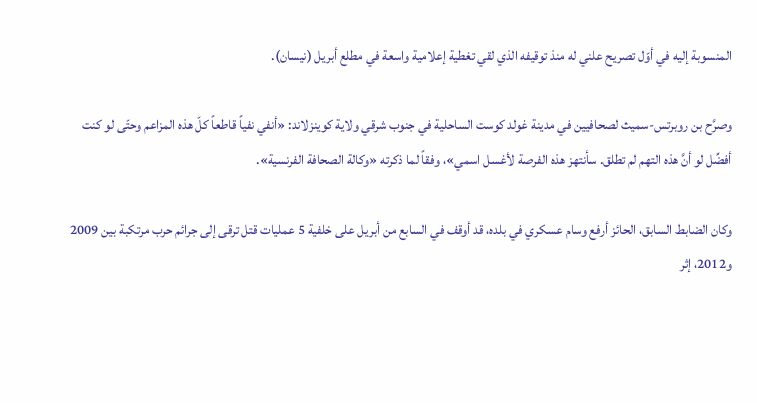المنسوبة إليه في أوّل تصريح علني له منذ توقيفه الذي لقي تغطية إعلامية واسعة في مطلع أبريل (نيسان).

وصرَّح بن روبرتس-سميث لصحافيين في مدينة غولد كوست الساحلية في جنوب شرقي ولاية كوينزلاند: «أنفي نفياً قاطعاً كلّ هذه المزاعم وحتّى لو كنت أفضِّل لو أنَّ هذه التهم لم تطلق. سأنتهز هذه الفرصة لأغسل اسمي»، وفقاً لما ذكرته «وكالة الصحافة الفرنسية».

وكان الضابط السابق، الحائز أرفع وسام عسكري في بلده، قد أوقف في السابع من أبريل على خلفية 5 عمليات قتل ترقى إلى جرائم حرب مرتكبة بين 2009 و2012، إثر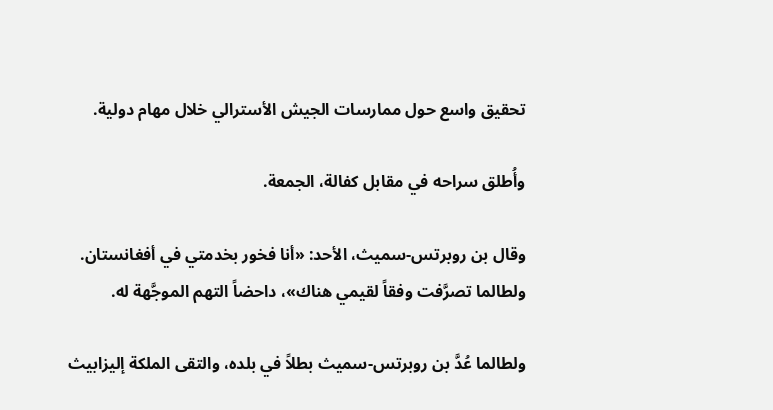تحقيق واسع حول ممارسات الجيش الأسترالي خلال مهام دولية.

وأُطلق سراحه في مقابل كفالة، الجمعة.

وقال بن روبرتس-سميث، الأحد: «أنا فخور بخدمتي في أفغانستان. ولطالما تصرَّفت وفقاً لقيمي هناك»، داحضاً التهم الموجَّهة له.

ولطالما عُدَّ بن روبرتس-سميث بطلاً في بلده، والتقى الملكة إليزابيث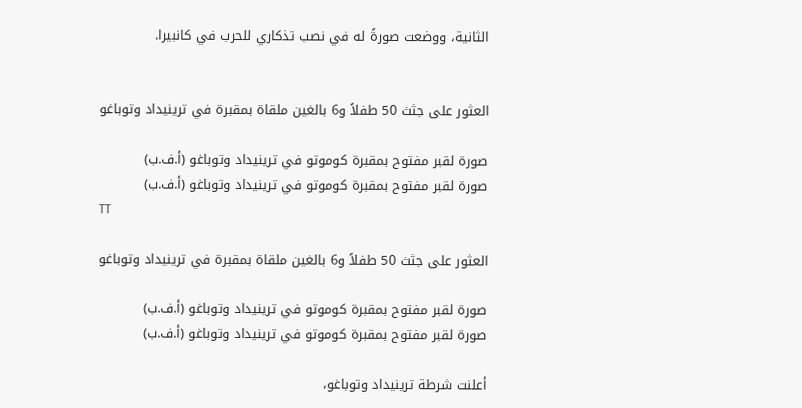الثانية، ووضعت صورةً له في نصب تذكاري للحرب في كانبيرا.


العثور على جثث 50 طفلاً و6 بالغين ملقاة بمقبرة في ترينيداد وتوباغو

صورة لقبر مفتوح بمقبرة كوموتو في ترينيداد وتوباغو (أ.ف.ب)
صورة لقبر مفتوح بمقبرة كوموتو في ترينيداد وتوباغو (أ.ف.ب)
TT

العثور على جثث 50 طفلاً و6 بالغين ملقاة بمقبرة في ترينيداد وتوباغو

صورة لقبر مفتوح بمقبرة كوموتو في ترينيداد وتوباغو (أ.ف.ب)
صورة لقبر مفتوح بمقبرة كوموتو في ترينيداد وتوباغو (أ.ف.ب)

أعلنت شرطة ترينيداد وتوباغو،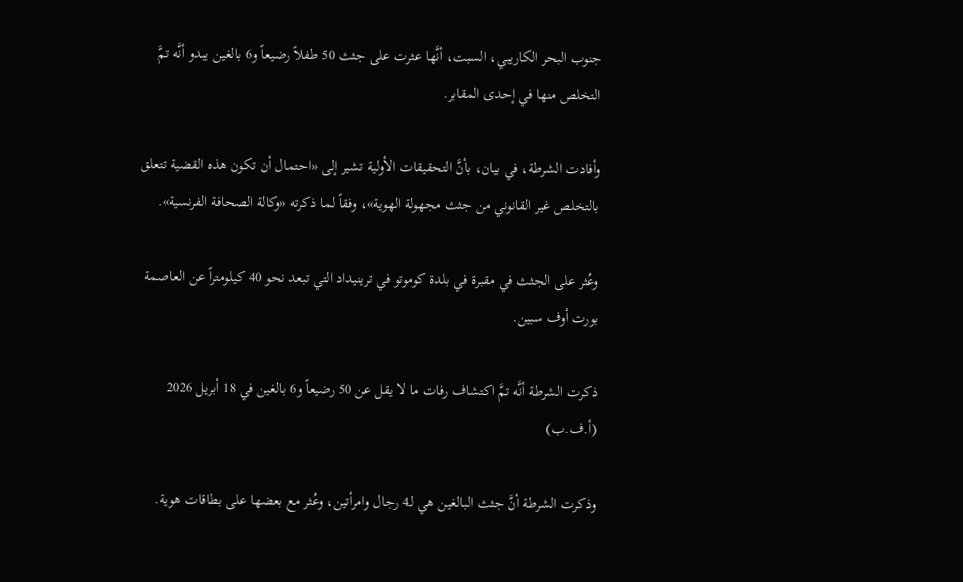جنوب البحر الكاريبي، السبت، أنَّها عثرت على جثث 50 طفلاً رضيعاً و6 بالغين يبدو أنَّه تمَّ التخلص منها في إحدى المقابر.

وأفادت الشرطة، في بيان، بأنَّ التحقيقات الأولية تشير إلى «احتمال أن تكون هذه القضية تتعلق بالتخلص غير القانوني من جثث مجهولة الهوية»، وفقاً لما ذكرته «وكالة الصحافة الفرنسية».

وعُثر على الجثث في مقبرة في بلدة كوموتو في ترينيداد التي تبعد نحو 40 كيلومتراً عن العاصمة بورت أوف سبين.

ذكرت الشرطة أنَّه تمَّ اكتشاف رفات ما لا يقل عن 50 رضيعاً و6 بالغين في 18 أبريل 2026 (أ.ف.ب)

وذكرت الشرطة أنَّ جثث البالغين هي لـ4 رجال وامرأتين، وعُثر مع بعضها على بطاقات هوية.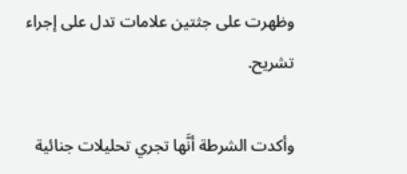وظهرت على جثتين علامات تدل على إجراء تشريح.

وأكدت الشرطة أنَّها تجري تحليلات جنائية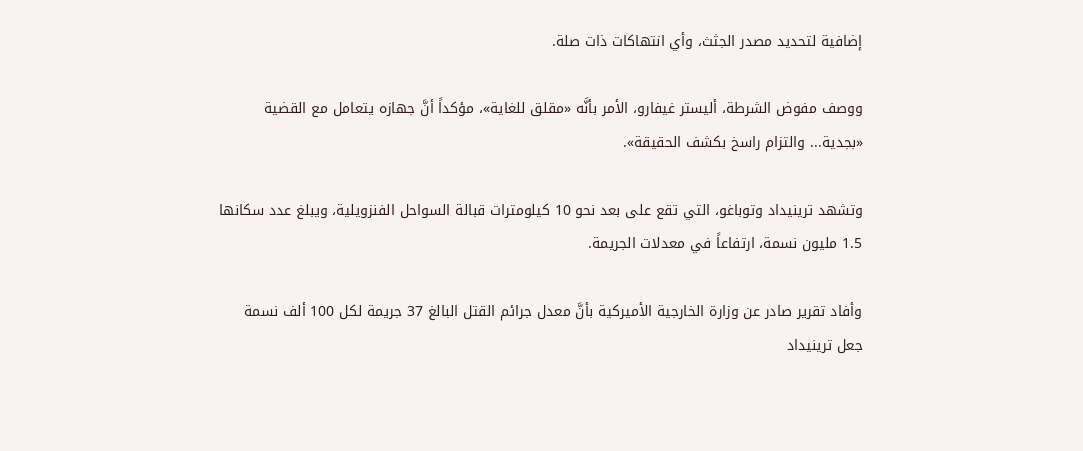إضافية لتحديد مصدر الجثث، وأي انتهاكات ذات صلة.

ووصف مفوض الشرطة، أليستر غيفارو، الأمر بأنَّه «مقلق للغاية»، مؤكداً أنَّ جهازه يتعامل مع القضية «بجدية... والتزام راسخ بكشف الحقيقة».

وتشهد ترينيداد وتوباغو، التي تقع على بعد نحو 10 كيلومترات قبالة السواحل الفنزويلية، ويبلغ عدد سكانها 1.5 مليون نسمة، ارتفاعاً في معدلات الجريمة.

وأفاد تقرير صادر عن وزارة الخارجية الأميركية بأنَّ معدل جرائم القتل البالغ 37 جريمة لكل 100 ألف نسمة جعل ترينيداد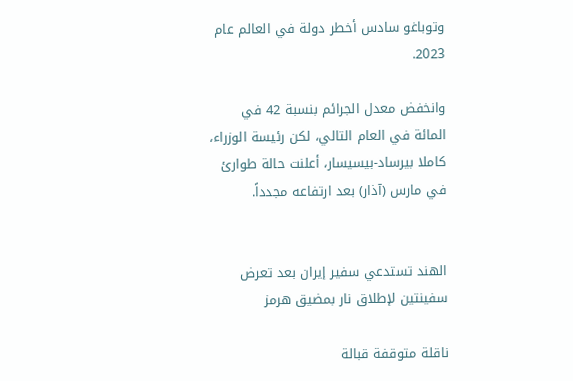وتوباغو سادس أخطر دولة في العالم عام 2023.

وانخفض معدل الجرائم بنسبة 42 في المائة في العام التالي، لكن رئيسة الوزراء، كاملا بيرساد-بيسيسار، أعلنت حالة طوارئ في مارس (آذار) بعد ارتفاعه مجدداً.


الهند تستدعي سفير إيران بعد تعرض سفينتين لإطلاق نار بمضيق هرمز

ناقلة متوقفة قبالة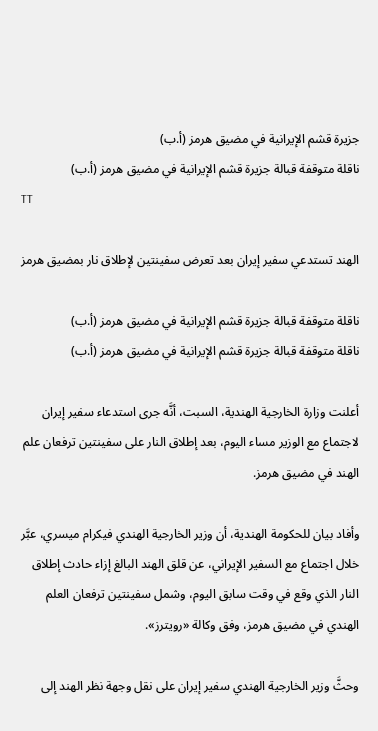جزيرة قشم الإيرانية في مضيق هرمز (أ.ب)
ناقلة متوقفة قبالة جزيرة قشم الإيرانية في مضيق هرمز (أ.ب)
TT

الهند تستدعي سفير إيران بعد تعرض سفينتين لإطلاق نار بمضيق هرمز

ناقلة متوقفة قبالة جزيرة قشم الإيرانية في مضيق هرمز (أ.ب)
ناقلة متوقفة قبالة جزيرة قشم الإيرانية في مضيق هرمز (أ.ب)

أعلنت وزارة الخارجية الهندية، السبت، أنَّه جرى استدعاء سفير إيران لاجتماع مع الوزير مساء اليوم، بعد إطلاق النار على سفينتين ترفعان علم الهند في مضيق هرمز.

وأفاد بيان للحكومة الهندية، أن وزير الخارجية الهندي فيكرام ميسري، عبَّر خلال اجتماع مع السفير الإيراني، عن قلق الهند ‌البالغ إزاء ‌حادث إطلاق النار الذي وقع في وقت سابق اليوم، وشمل سفينتين ترفعان العلم الهندي في مضيق هرمز، وفق وكالة «رويترز».

وحثَّ وزير الخارجية الهندي سفير إيران على نقل وجهة نظر الهند إلى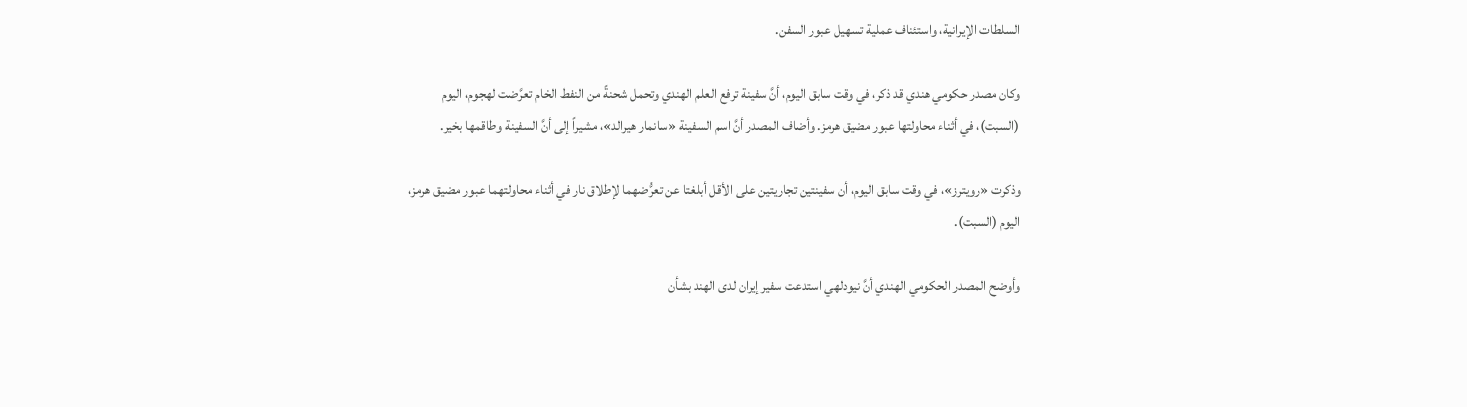السلطات الإيرانية، واستئناف عملية تسهيل عبور السفن.

وكان مصدر حكومي هندي قد ذكر، في وقت سابق اليوم، أنَّ سفينة ترفع العلم الهندي وتحمل شحنةً من النفط الخام تعرَّضت لهجوم، اليوم (السبت)، في أثناء محاولتها عبور مضيق هرمز. وأضاف المصدر أنَّ اسم السفينة «سانمار هيرالد»، مشيراً إلى أنَّ السفينة وطاقمها بخير.

وذكرت «رويترز»، في وقت سابق اليوم، أن سفينتين تجاريتين على الأقل أبلغتا عن تعرُّضهما لإطلاق نار في أثناء محاولتهما عبور مضيق هرمز، اليوم (السبت).

وأوضح المصدر الحكومي الهندي أنَّ نيودلهي استدعت سفير إيران لدى الهند بشأن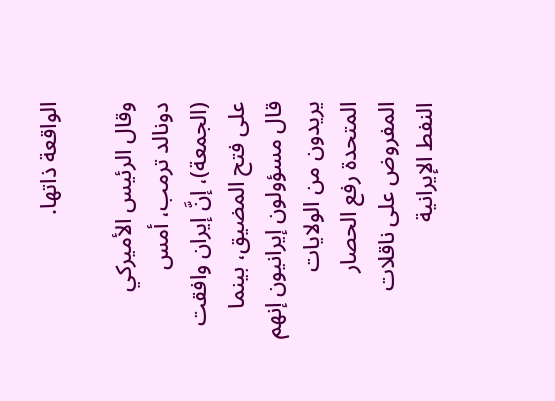الواقعة ذاتها.

وقال الرئيس الأميركي دونالد ترمب، أمس (الجمعة)، إنَّ إيران وافقت على فتح المضيق، بينما قال مسؤولون إيرانيون إنهم يريدون من الولايات المتحدة رفع الحصار المفروض على ناقلات النفط الإيرانية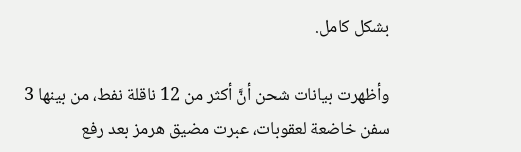بشكل كامل.

وأظهرت بيانات شحن أنَّ أكثر من 12 ناقلة نفط، من بينها 3 سفن خاضعة لعقوبات، عبرت مضيق هرمز بعد رفع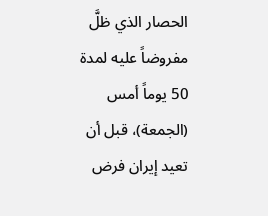الحصار الذي ظلَّ مفروضاً عليه لمدة 50 يوماً أمس (الجمعة)، قبل أن تعيد إيران فرض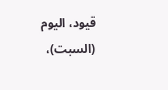قيود، اليوم (السبت)،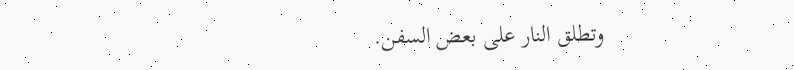وتطلق النار على بعض السفن.